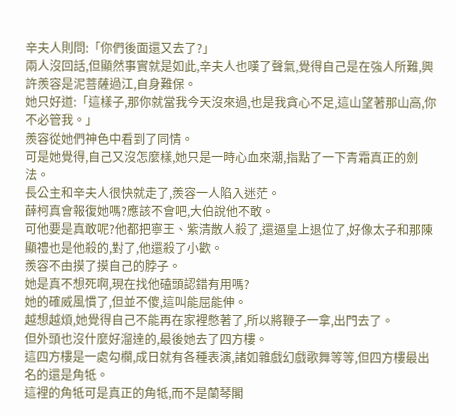辛夫人則問:「你們後面還又去了?」
兩人沒回話,但顯然事實就是如此,辛夫人也嘆了聲氣,覺得自己是在強人所難,興許羨容是泥菩薩過江,自身難保。
她只好道:「這樣子,那你就當我今天沒來過,也是我貪心不足,這山望著那山高,你不必管我。」
羨容從她們神色中看到了同情。
可是她覺得,自己又沒怎麼樣,她只是一時心血來潮,指點了一下青霜真正的劍法。
長公主和辛夫人很快就走了,羨容一人陷入迷茫。
薛柯真會報復她嗎?應該不會吧,大伯說他不敢。
可他要是真敢呢?他都把寧王、紫清散人殺了,還逼皇上退位了,好像太子和那陳顯禮也是他殺的,對了,他還殺了小歡。
羨容不由摸了摸自己的脖子。
她是真不想死啊,現在找他磕頭認錯有用嗎?
她的確威風慣了,但並不傻,這叫能屈能伸。
越想越煩,她覺得自己不能再在家裡憋著了,所以將鞭子一拿,出門去了。
但外頭也沒什麼好溜達的,最後她去了四方樓。
這四方樓是一處勾欄,成日就有各種表演,諸如雜戲幻戲歌舞等等,但四方樓最出名的還是角牴。
這裡的角牴可是真正的角牴,而不是蘭琴閣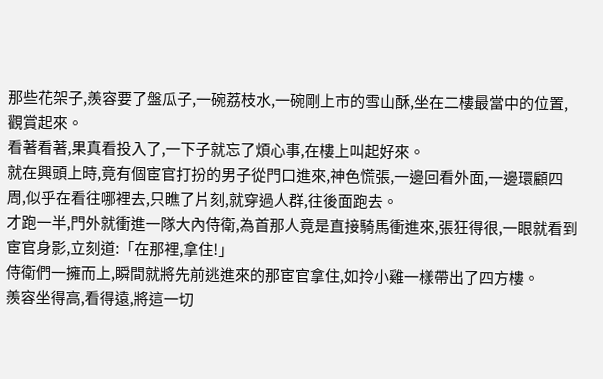那些花架子,羨容要了盤瓜子,一碗荔枝水,一碗剛上市的雪山酥,坐在二樓最當中的位置,觀賞起來。
看著看著,果真看投入了,一下子就忘了煩心事,在樓上叫起好來。
就在興頭上時,竟有個宦官打扮的男子從門口進來,神色慌張,一邊回看外面,一邊環顧四周,似乎在看往哪裡去,只瞧了片刻,就穿過人群,往後面跑去。
才跑一半,門外就衝進一隊大內侍衛,為首那人竟是直接騎馬衝進來,張狂得很,一眼就看到宦官身影,立刻道:「在那裡,拿住!」
侍衛們一擁而上,瞬間就將先前逃進來的那宦官拿住,如拎小雞一樣帶出了四方樓。
羨容坐得高,看得遠,將這一切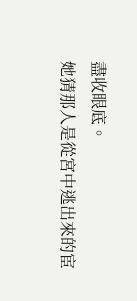盡收眼底。
她猜那人是從宮中逃出來的宦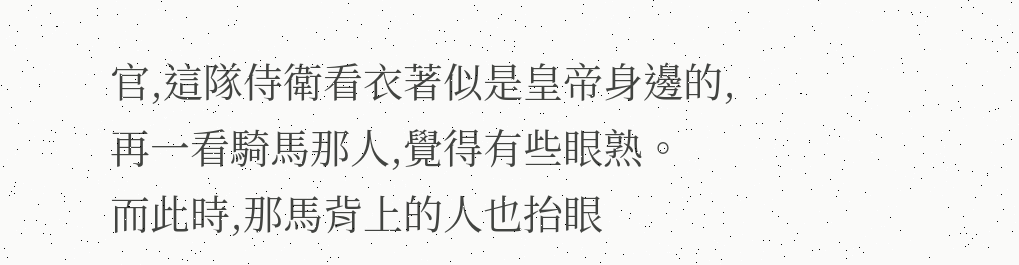官,這隊侍衛看衣著似是皇帝身邊的,再一看騎馬那人,覺得有些眼熟。
而此時,那馬背上的人也抬眼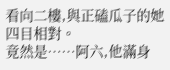看向二樓,與正磕瓜子的她四目相對。
竟然是……阿六,他滿身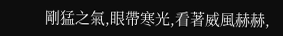剛猛之氣,眼帶寒光,看著威風赫赫,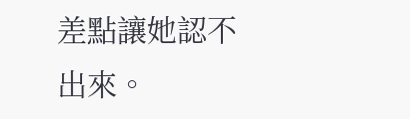差點讓她認不出來。